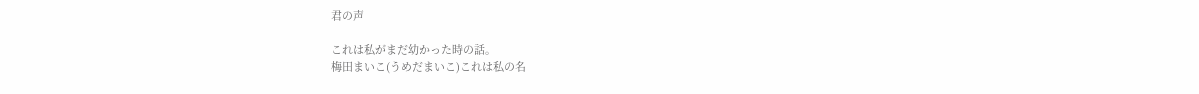君の声

これは私がまだ幼かった時の話。
梅田まいこ(うめだまいこ)これは私の名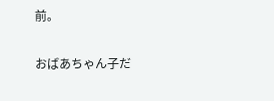前。

おばあちゃん子だ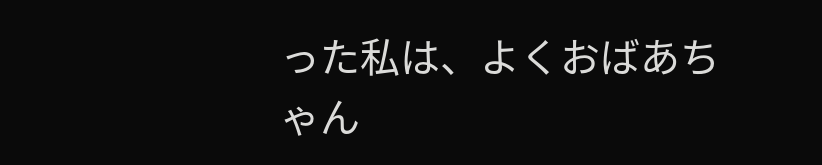った私は、よくおばあちゃん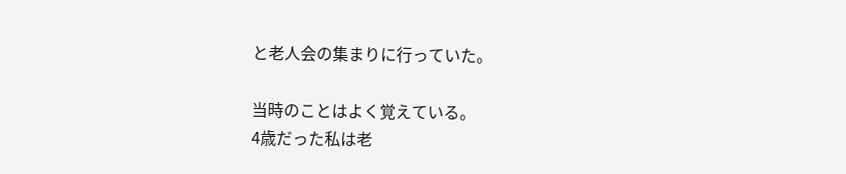と老人会の集まりに行っていた。

当時のことはよく覚えている。
4歳だった私は老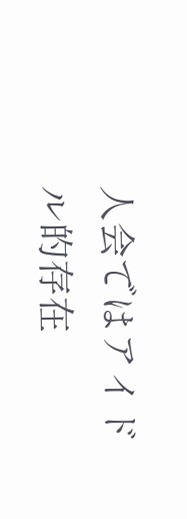人会ではアイドル的存在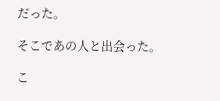だった。

そこであの人と出会った。

こ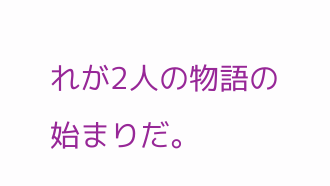れが2人の物語の始まりだ。